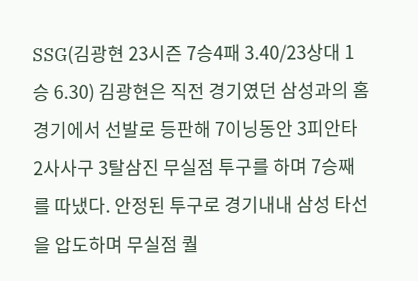SSG(김광현 23시즌 7승4패 3.40/23상대 1승 6.30) 김광현은 직전 경기였던 삼성과의 홈 경기에서 선발로 등판해 7이닝동안 3피안타 2사사구 3탈삼진 무실점 투구를 하며 7승째를 따냈다. 안정된 투구로 경기내내 삼성 타선을 압도하며 무실점 퀄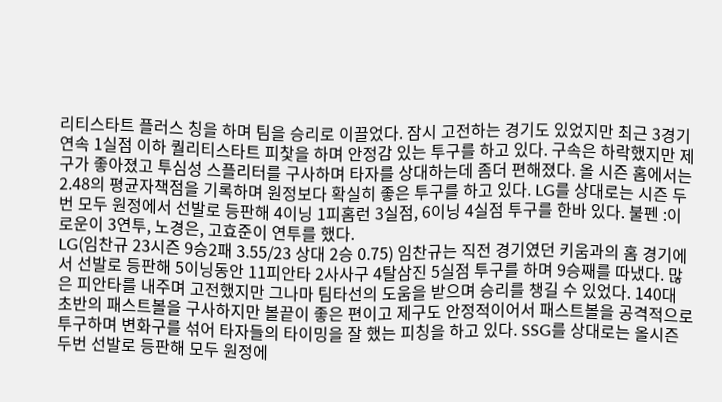리티스타트 플러스 칭을 하며 팀을 승리로 이끌었다. 잠시 고전하는 경기도 있었지만 최근 3경기 연속 1실점 이하 퀄리티스타트 피찿을 하며 안정감 있는 투구를 하고 있다. 구속은 하락했지만 제구가 좋아졌고 투심성 스플리터를 구사하며 타자를 상대하는데 좀더 편해졌다. 올 시즌 홈에서는 2.48의 평균자책점을 기록하며 원정보다 확실히 좋은 투구를 하고 있다. LG를 상대로는 시즌 두번 모두 원정에서 선발로 등판해 4이닝 1피홈런 3실점, 6이닝 4실점 투구를 한바 있다. 불펜 :이로운이 3연투, 노경은, 고효준이 연투를 했다.
LG(임찬규 23시즌 9승2패 3.55/23 상대 2승 0.75) 임찬규는 직전 경기였던 키움과의 홈 경기에서 선발로 등판해 5이닝동안 11피안타 2사사구 4탈삼진 5실점 투구를 하며 9승째를 따냈다. 많은 피안타를 내주며 고전했지만 그나마 팀타선의 도움을 받으며 승리를 챙길 수 있었다. 140대 초반의 패스트볼을 구사하지만 볼끝이 좋은 편이고 제구도 안정적이어서 패스트볼을 공격적으로 투구하며 변화구를 섞어 타자들의 타이밍을 잘 했는 피칭을 하고 있다. SSG를 상대로는 올시즌 두번 선발로 등판해 모두 원정에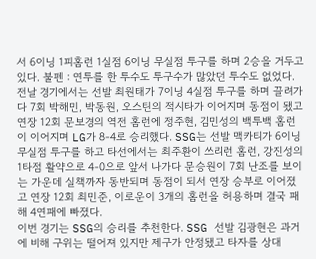서 6이닝 1피홈런 1실점 6이닝 무실점 투구를 하며 2승을 거두고 있다. 불펜 : 연투를 한 투수도 투구수가 많았던 투수도 없었다.
전날 경기에서는 선발 최원태가 7이닝 4실점 투구를 하며 끌려가다 7회 박해민, 박동원, 오스틴의 적시타가 이어지며 동점이 됐고 연장 12회 문보경의 역전 홈런에 정주현, 김민성의 백투백 홈런이 이어지며 LG가 8-4로 승리했다. SSG는 선발 맥카티가 6이닝 무실점 투구를 하고 타선에서는 최주환이 쓰리런 홈런, 강진성의 1타점 활약으로 4-0으로 앞서 나가다 문승원이 7회 난조를 보이는 가운데 실책까자 동반되며 동점이 되서 연장 승부로 이어졌고 연장 12회 최민준, 이로운이 3개의 홈런을 허용하며 결국 패해 4연패에 빠졌다.
이번 경기는 SSG의 승리를 추천한다. SSG 선발 김광현은 과거에 비해 구위는 떨어져 있지만 제구가 안정됐고 타자를 상대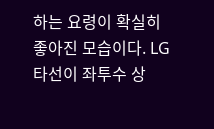하는 요령이 확실히 좋아진 모습이다. LG 타선이 좌투수 상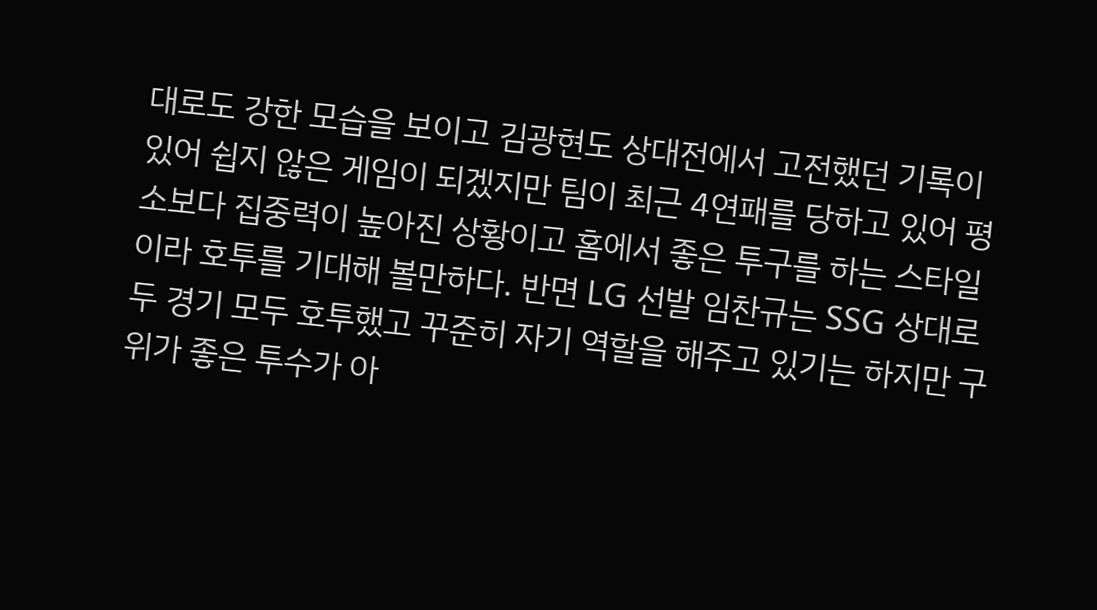대로도 강한 모습을 보이고 김광현도 상대전에서 고전했던 기록이 있어 쉽지 않은 게임이 되겠지만 팀이 최근 4연패를 당하고 있어 평소보다 집중력이 높아진 상황이고 홈에서 좋은 투구를 하는 스타일이라 호투를 기대해 볼만하다. 반면 LG 선발 임찬규는 SSG 상대로 두 경기 모두 호투했고 꾸준히 자기 역할을 해주고 있기는 하지만 구위가 좋은 투수가 아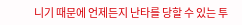니기 때문에 언제든지 난타를 당할 수 있는 투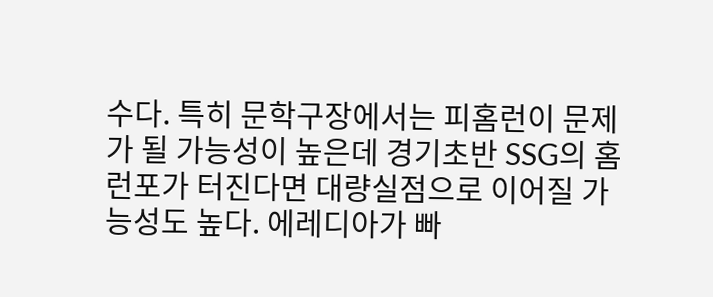수다. 특히 문학구장에서는 피홈런이 문제가 될 가능성이 높은데 경기초반 SSG의 홈런포가 터진다면 대량실점으로 이어질 가능성도 높다. 에레디아가 빠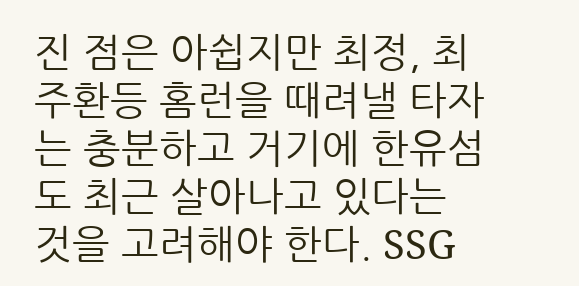진 점은 아쉽지만 최정, 최주환등 홈런을 때려낼 타자는 충분하고 거기에 한유섬도 최근 살아나고 있다는 것을 고려해야 한다. SSG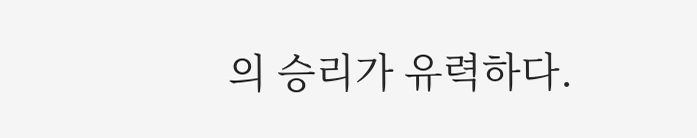의 승리가 유력하다.